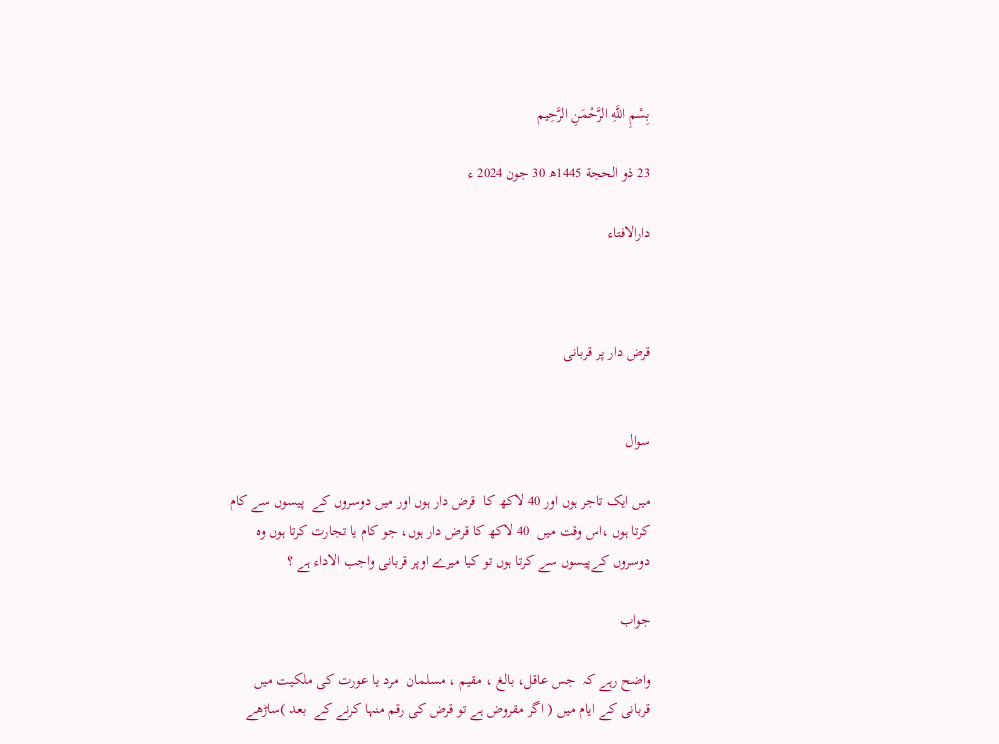بِسْمِ اللَّهِ الرَّحْمَنِ الرَّحِيم

23 ذو الحجة 1445ھ 30 جون 2024 ء

دارالافتاء



قرض دار پر قربانی


سوال

میں ایک تاجر ہوں اور 40 لاکھ کا  قرض دار ہوں اور میں دوسروں کے  پیسوں سے کام کرتا ہوں ،اس وقت میں  40 لاکھ کا قرض دار ہوں، جو کام یا تجارت کرتا ہوں وہ دوسروں کےپیسوں سے کرتا ہوں تو کیا میرے اوپر قربانی واجب الاداء ہے ؟

جواب

واضح رہے کہ  جس عاقل، بالغ ، مقیم ، مسلمان  مرد یا عورت کی ملکیت میں قربانی کے ایام میں ( اگر مقروض ہے تو قرض کی رقم منہا کرنے کے  بعد )ساڑھے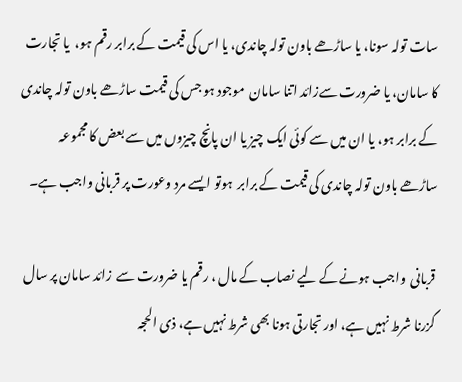سات تولہ سونا، یا ساڑھے باون تولہ چاندی، یا اس کی قیمت کے برابر رقم ہو،  یا تجارت کا سامان، یا ضرورت سےزائد اتنا سامان  موجود ہو جس کی قیمت ساڑھے باون تولہ چاندی کے برابر ہو، یا ان میں سے کوئی ایک چیز یا ان پانچ چیزوں میں سے بعض کا مجموعہ ساڑھے باون تولہ چاندی کی قیمت کے برابر  ہوتو ایسے مرد وعورت پر قربانی واجب ہے۔

قربانی  واجب ہونے کے لیے نصاب کے مال ، رقم یا ضرورت سے  زائد سامان پر سال گزرنا شرط نہیں ہے، اور تجارتی ہونا بھی شرط نہیں ہے، ذی الحجہ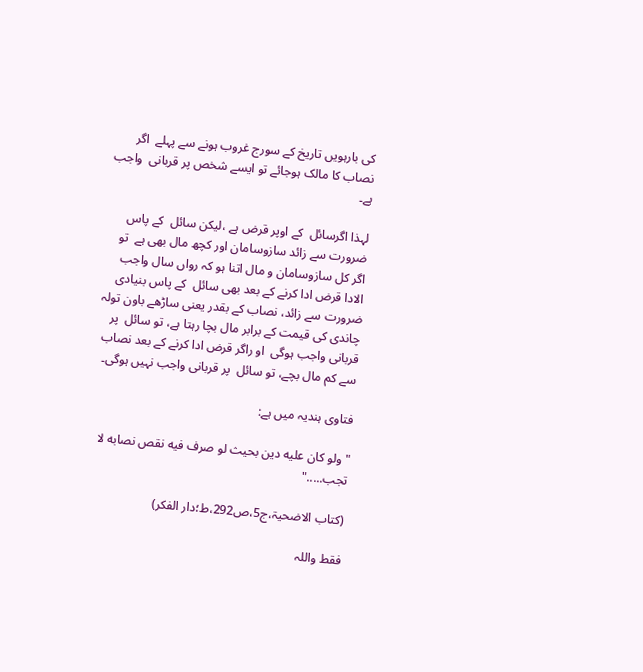کی بارہویں تاریخ کے سورج غروب ہونے سے پہلے  اگر نصاب کا مالک ہوجائے تو ایسے شخص پر قربانی  واجب ہے۔

لہذا اگرسائل  کے اوپر قرض ہے ،لیکن سائل  کے پاس ضرورت سے زائد سازوسامان اور کچھ مال بھی ہے  تو  اگر کل سازوسامان و مال اتنا ہو کہ رواں سال واجب الادا قرض ادا کرنے کے بعد بھی سائل  کے پاس بنیادی ضرورت سے زائد، نصاب کے بقدر یعنی ساڑھے باون تولہ چاندی کی قیمت کے برابر مال بچا رہتا ہے، تو سائل  پر قربانی واجب ہوگی  او راگر قرض ادا کرنے کے بعد نصاب سے کم مال بچے، تو سائل  پر قربانی واجب نہیں ہوگی۔

فتاوی ہندیہ میں ہے:

" ولو كان عليه دين بحيث لو صرف فيه نقص نصابه لا تجب....."

(کتاب الاضحیۃ،ج5،ص292،ط؛دار الفکر)

فقط واللہ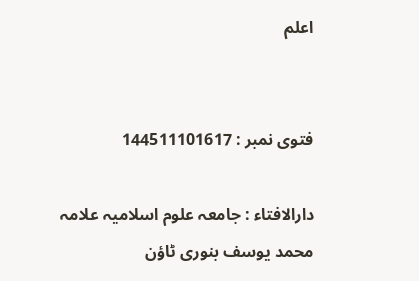اعلم


فتوی نمبر : 144511101617

دارالافتاء : جامعہ علوم اسلامیہ علامہ محمد یوسف بنوری ٹاؤن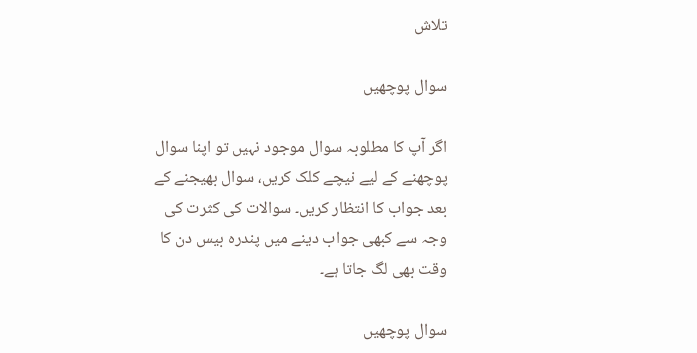تلاش

سوال پوچھیں

اگر آپ کا مطلوبہ سوال موجود نہیں تو اپنا سوال پوچھنے کے لیے نیچے کلک کریں، سوال بھیجنے کے بعد جواب کا انتظار کریں۔ سوالات کی کثرت کی وجہ سے کبھی جواب دینے میں پندرہ بیس دن کا وقت بھی لگ جاتا ہے۔

سوال پوچھیں